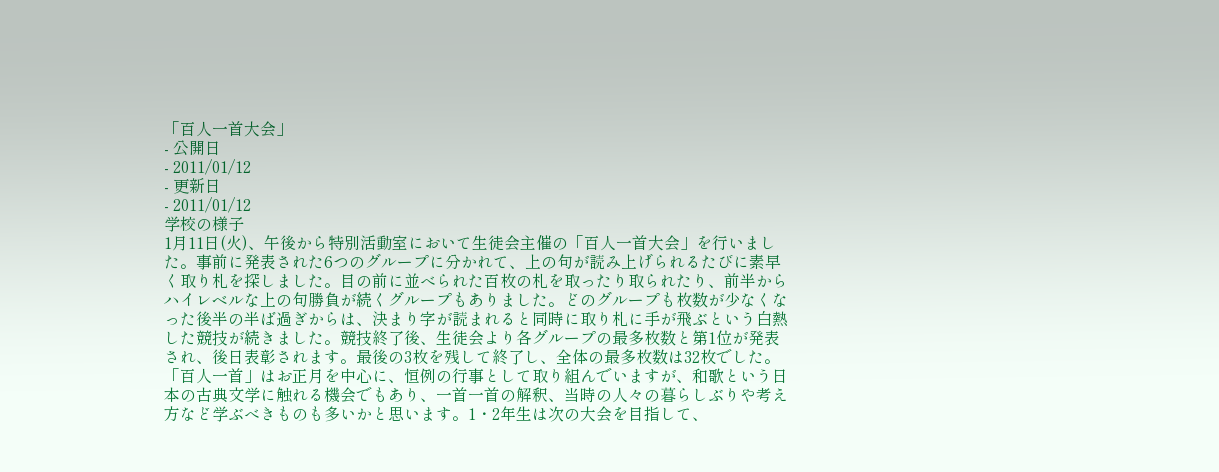「百人一首大会」
- 公開日
- 2011/01/12
- 更新日
- 2011/01/12
学校の様子
1月11日(火)、午後から特別活動室において生徒会主催の「百人一首大会」を行いました。事前に発表された6つのグループに分かれて、上の句が読み上げられるたびに素早く取り札を探しました。目の前に並べられた百枚の札を取ったり取られたり、前半からハイレベルな上の句勝負が続くグループもありました。どのグループも枚数が少なくなった後半の半ば過ぎからは、決まり字が読まれると同時に取り札に手が飛ぶという白熱した競技が続きました。競技終了後、生徒会より各グループの最多枚数と第1位が発表され、後日表彰されます。最後の3枚を残して終了し、全体の最多枚数は32枚でした。
「百人一首」はお正月を中心に、恒例の行事として取り組んでいますが、和歌という日本の古典文学に触れる機会でもあり、一首一首の解釈、当時の人々の暮らしぶりや考え方など学ぶべきものも多いかと思います。1・2年生は次の大会を目指して、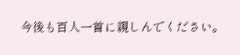今後も百人一首に親しんでください。